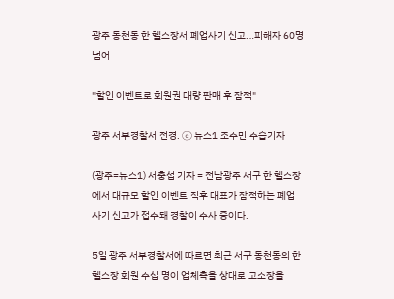광주 동천동 한 헬스장서 폐업사기 신고…피해자 60명 넘어

"할인 이벤트로 회원권 대량 판매 후 잠적"

광주 서부경찰서 전경. ⓒ 뉴스1 조수민 수습기자

(광주=뉴스1) 서충섭 기자 = 전남광주 서구 한 헬스장에서 대규모 할인 이벤트 직후 대표가 잠적하는 폐업 사기 신고가 접수돼 경찰이 수사 중이다.

5일 광주 서부경찰서에 따르면 최근 서구 동천동의 한 헬스장 회원 수십 명이 업체측을 상대로 고소장을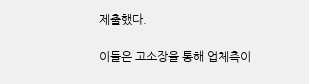제출했다.

이들은 고소장을 통해 업체측이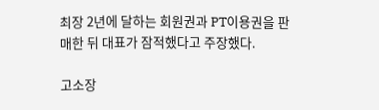최장 2년에 달하는 회원권과 PT이용권을 판매한 뒤 대표가 잠적했다고 주장했다.

고소장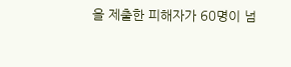을 제출한 피해자가 60명이 넘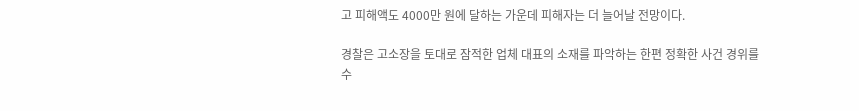고 피해액도 4000만 원에 달하는 가운데 피해자는 더 늘어날 전망이다.

경찰은 고소장을 토대로 잠적한 업체 대표의 소재를 파악하는 한편 정확한 사건 경위를 수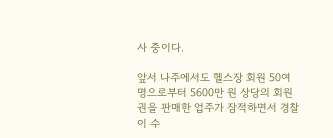사 중이다.

앞서 나주에서도 헬스장 회원 50여 명으로부터 5600만 원 상당의 회원권을 판매한 업주가 잠적하면서 경찰이 수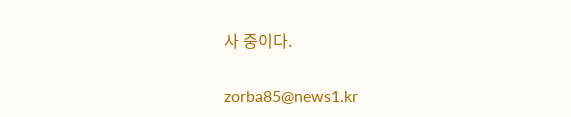사 중이다.

zorba85@news1.kr